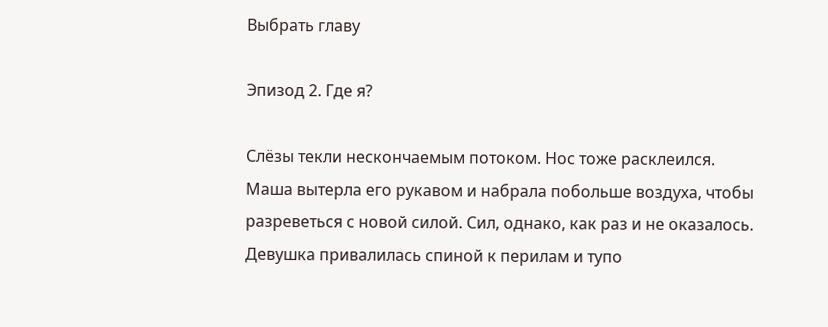Выбрать главу

Эпизод 2. Где я?

Слёзы текли нескончаемым потоком. Нос тоже расклеился. Маша вытерла его рукавом и набрала побольше воздуха, чтобы разреветься с новой силой. Сил, однако, как раз и не оказалось. Девушка привалилась спиной к перилам и тупо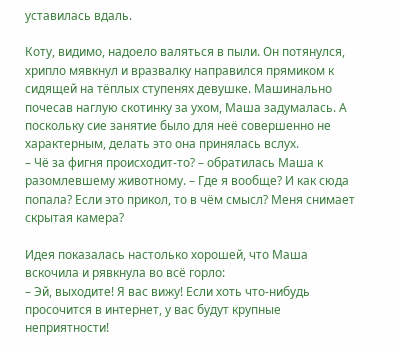уставилась вдаль.

Коту, видимо, надоело валяться в пыли. Он потянулся, хрипло мявкнул и вразвалку направился прямиком к сидящей на тёплых ступенях девушке. Машинально почесав наглую скотинку за ухом, Маша задумалась. А поскольку сие занятие было для неё совершенно не характерным, делать это она принялась вслух.
– Чё за фигня происходит-то? – обратилась Маша к разомлевшему животному. – Где я вообще? И как сюда попала? Если это прикол, то в чём смысл? Меня снимает скрытая камера?

Идея показалась настолько хорошей, что Маша вскочила и рявкнула во всё горло:
– Эй, выходите! Я вас вижу! Если хоть что-нибудь просочится в интернет, у вас будут крупные неприятности!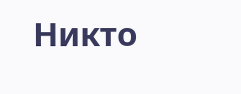Никто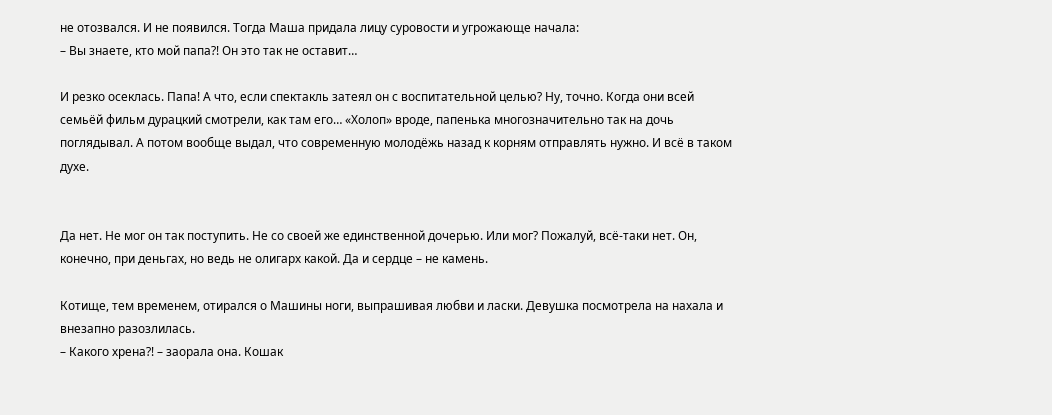не отозвался. И не появился. Тогда Маша придала лицу суровости и угрожающе начала:
– Вы знаете, кто мой папа?! Он это так не оставит…

И резко осеклась. Папа! А что, если спектакль затеял он с воспитательной целью? Ну, точно. Когда они всей семьёй фильм дурацкий смотрели, как там его… «Холоп» вроде, папенька многозначительно так на дочь поглядывал. А потом вообще выдал, что современную молодёжь назад к корням отправлять нужно. И всё в таком духе.


Да нет. Не мог он так поступить. Не со своей же единственной дочерью. Или мог? Пожалуй, всё-таки нет. Он, конечно, при деньгах, но ведь не олигарх какой. Да и сердце – не камень.

Котище, тем временем, отирался о Машины ноги, выпрашивая любви и ласки. Девушка посмотрела на нахала и внезапно разозлилась.
– Какого хрена?! – заорала она. Кошак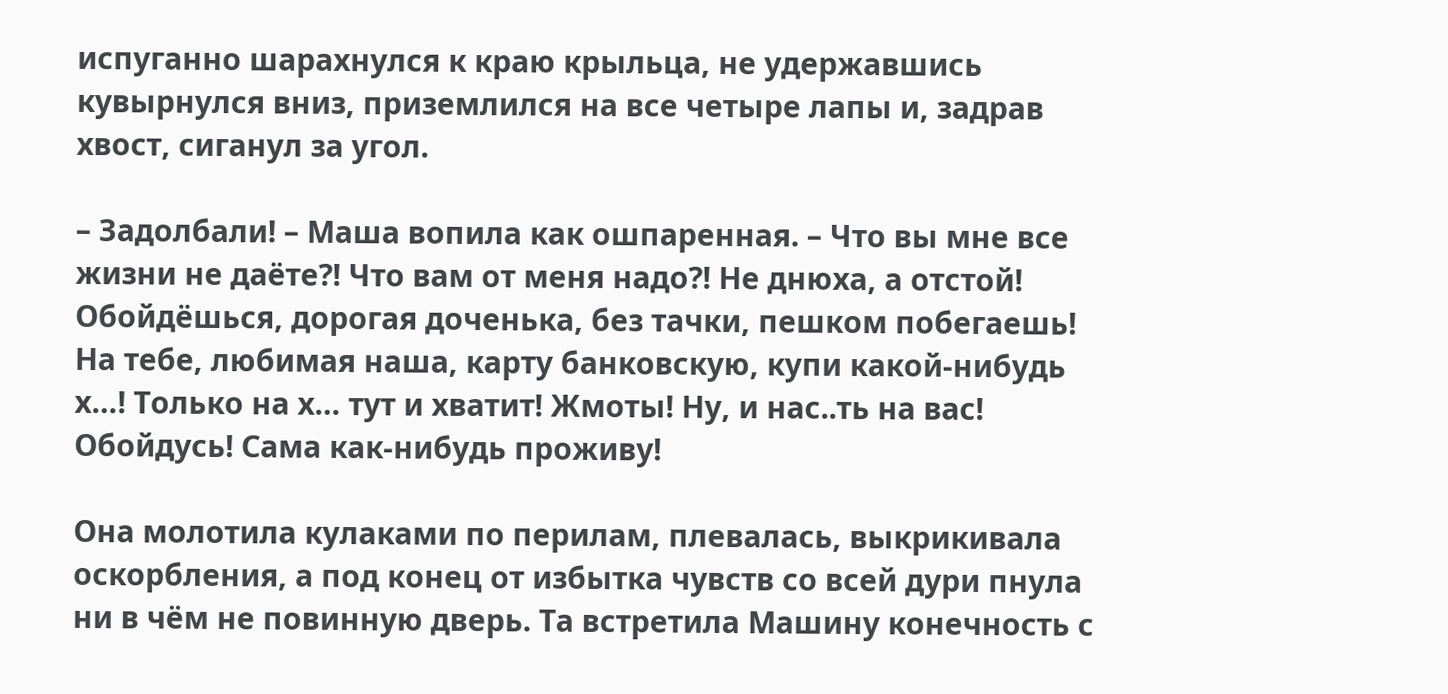испуганно шарахнулся к краю крыльца, не удержавшись кувырнулся вниз, приземлился на все четыре лапы и, задрав хвост, сиганул за угол.

– Задолбали! – Маша вопила как ошпаренная. – Что вы мне все жизни не даёте?! Что вам от меня надо?! Не днюха, а отстой! Обойдёшься, дорогая доченька, без тачки, пешком побегаешь! На тебе, любимая наша, карту банковскую, купи какой-нибудь х…! Только на х… тут и хватит! Жмоты! Ну, и нас..ть на вас! Обойдусь! Сама как-нибудь проживу!

Она молотила кулаками по перилам, плевалась, выкрикивала оскорбления, а под конец от избытка чувств со всей дури пнула ни в чём не повинную дверь. Та встретила Машину конечность с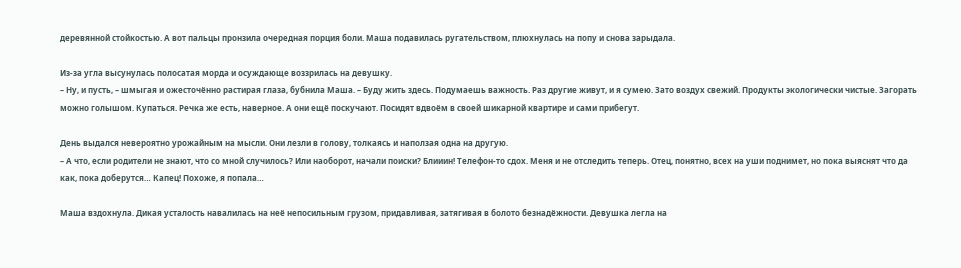деревянной стойкостью. А вот пальцы пронзила очередная порция боли. Маша подавилась ругательством, плюхнулась на попу и снова зарыдала.

Из-за угла высунулась полосатая морда и осуждающе воззрилась на девушку.
– Ну, и пусть, – шмыгая и ожесточённо растирая глаза, бубнила Маша. – Буду жить здесь. Подумаешь важность. Раз другие живут, и я сумею. Зато воздух свежий. Продукты экологически чистые. Загорать можно голышом. Купаться. Речка же есть, наверное. А они ещё поскучают. Посидят вдвоём в своей шикарной квартире и сами прибегут.

День выдался невероятно урожайным на мысли. Они лезли в голову, толкаясь и наползая одна на другую.
– А что, если родители не знают, что со мной случилось? Или наоборот, начали поиски? Блииин! Телефон-то сдох. Меня и не отследить теперь. Отец, понятно, всех на уши поднимет, но пока выяснят что да как, пока доберутся… Капец! Похоже, я попала…

Маша вздохнула. Дикая усталость навалилась на неё непосильным грузом, придавливая, затягивая в болото безнадёжности. Девушка легла на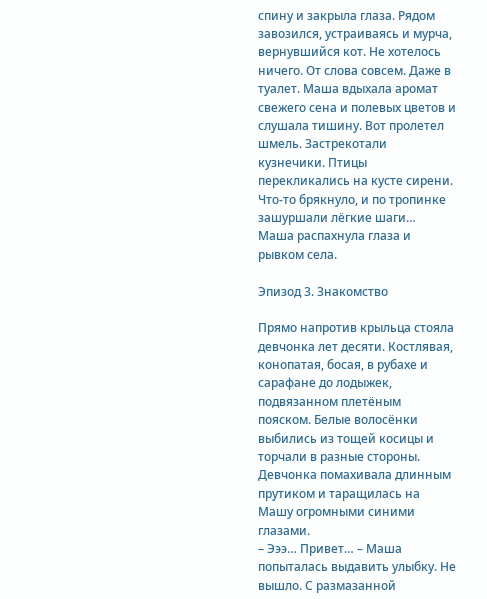спину и закрыла глаза. Рядом завозился, устраиваясь и мурча, вернувшийся кот. Не хотелось ничего. От слова совсем. Даже в туалет. Маша вдыхала аромат свежего сена и полевых цветов и слушала тишину. Вот пролетел шмель. Застрекотали кузнечики. Птицы перекликались на кусте сирени. Что-то брякнуло, и по тропинке зашуршали лёгкие шаги…
Маша распахнула глаза и рывком села.

Эпизод 3. Знакомство

Прямо напротив крыльца стояла девчонка лет десяти. Костлявая, конопатая, босая, в рубахе и сарафане до лодыжек, подвязанном плетёным пояском. Белые волосёнки выбились из тощей косицы и торчали в разные стороны. Девчонка помахивала длинным прутиком и таращилась на Машу огромными синими глазами.
– Эээ… Привет… – Маша попыталась выдавить улыбку. Не вышло. С размазанной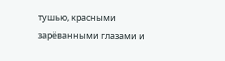тушью, красными зарёванными глазами и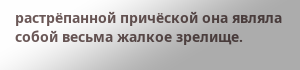растрёпанной причёской она являла собой весьма жалкое зрелище.